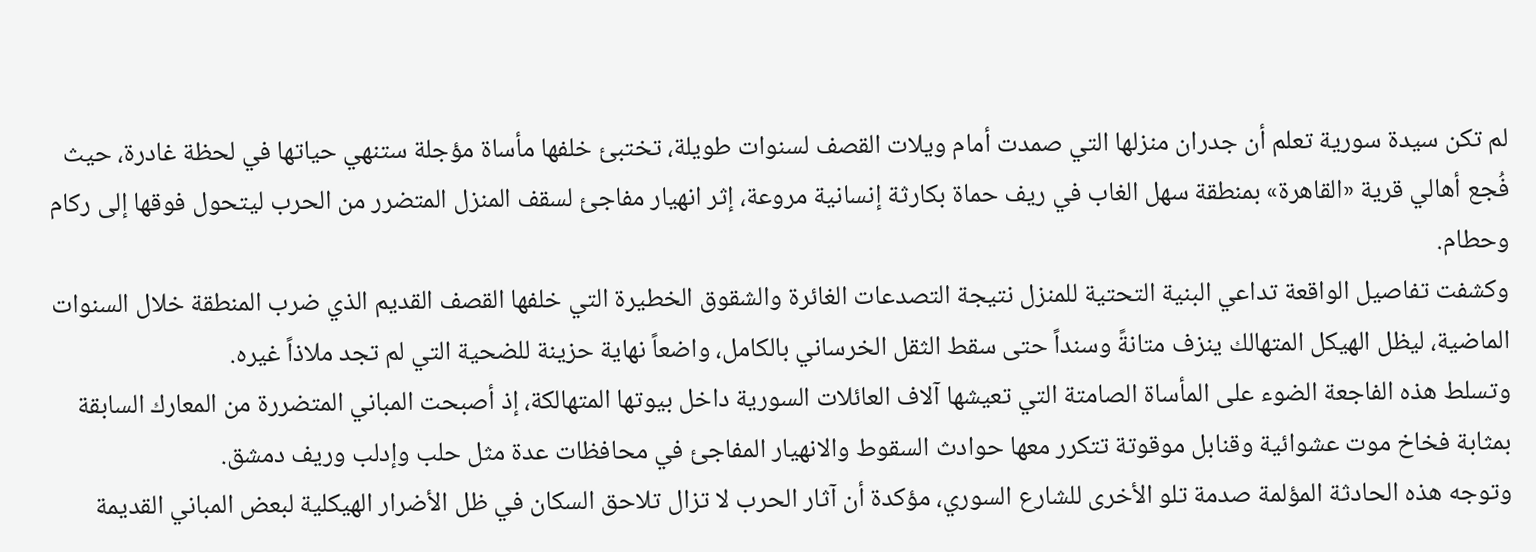لم تكن سيدة سورية تعلم أن جدران منزلها التي صمدت أمام ويلات القصف لسنوات طويلة، تختبئ خلفها مأساة مؤجلة ستنهي حياتها في لحظة غادرة، حيث فُجع أهالي قرية «القاهرة» بمنطقة سهل الغاب في ريف حماة بكارثة إنسانية مروعة، إثر انهيار مفاجئ لسقف المنزل المتضرر من الحرب ليتحول فوقها إلى ركام وحطام.
وكشفت تفاصيل الواقعة تداعي البنية التحتية للمنزل نتيجة التصدعات الغائرة والشقوق الخطيرة التي خلفها القصف القديم الذي ضرب المنطقة خلال السنوات الماضية، ليظل الهيكل المتهالك ينزف متانةً وسنداً حتى سقط الثقل الخرساني بالكامل، واضعاً نهاية حزينة للضحية التي لم تجد ملاذاً غيره.
وتسلط هذه الفاجعة الضوء على المأساة الصامتة التي تعيشها آلاف العائلات السورية داخل بيوتها المتهالكة، إذ أصبحت المباني المتضررة من المعارك السابقة بمثابة فخاخ موت عشوائية وقنابل موقوتة تتكرر معها حوادث السقوط والانهيار المفاجئ في محافظات عدة مثل حلب وإدلب وريف دمشق.
وتوجه هذه الحادثة المؤلمة صدمة تلو الأخرى للشارع السوري، مؤكدة أن آثار الحرب لا تزال تلاحق السكان في ظل الأضرار الهيكلية لبعض المباني القديمة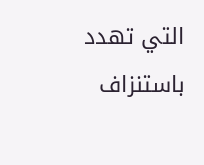التي تهدد باستنزاف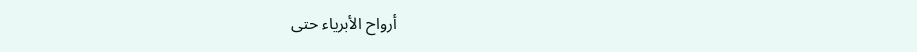أرواح الأبرياء حتى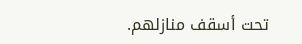تحت أسقف منازلهم.